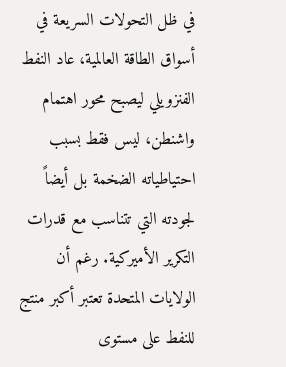في ظل التحولات السريعة في أسواق الطاقة العالمية، عاد النفط الفنزويلي ليصبح محور اهتمام واشنطن، ليس فقط بسبب احتياطياته الضخمة بل أيضاً لجودته التي تتناسب مع قدرات التكرير الأميركية. رغم أن الولايات المتحدة تعتبر أكبر منتج للنفط على مستوى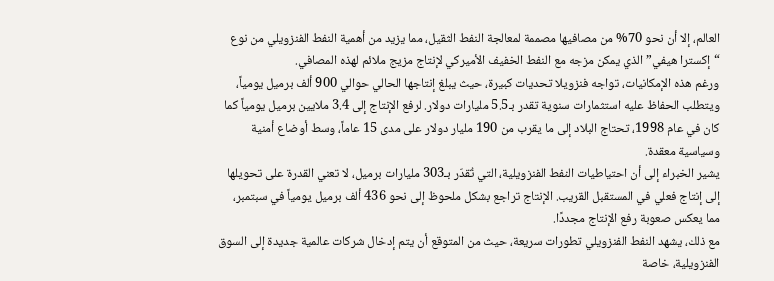العالم، إلا أن نحو 70% من مصافيها مصممة لمعالجة النفط الثقيل، مما يزيد من أهمية النفط الفنزويلي من نوع “إكسترا هيفي” الذي يمكن مزجه مع النفط الخفيف الأميركي لإنتاج مزيج ملائم لهذه المصافي.
ورغم هذه الإمكانيات، تواجه فنزويلا تحديات كبيرة، حيث يبلغ إنتاجها الحالي حوالي 900 ألف برميل يومياً، ويتطلب الحفاظ عليه استثمارات سنوية تقدر بـ5.5 مليارات دولار. لرفع الإنتاج إلى 3.4 ملايين برميل يومياً كما كان في عام 1998، تحتاج البلاد إلى ما يقرب من 190 مليار دولار على مدى 15 عاماً، وسط أوضاع أمنية وسياسية معقدة.
يشير الخبراء إلى أن احتياطيات النفط الفنزويلية، التي تُقدّر بـ303 مليارات برميل، لا تعني القدرة على تحويلها إلى إنتاج فعلي في المستقبل القريب. الإنتاج تراجع بشكل ملحوظ إلى نحو 436 ألف برميل يومياً في سبتمبر، مما يعكس صعوبة رفع الإنتاج مجددًا.
مع ذلك، يشهد النفط الفنزويلي تطورات سريعة، حيث من المتوقع أن يتم إدخال شركات عالمية جديدة إلى السوق الفنزويلية، خاصة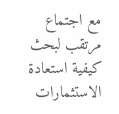مع اجتماع مرتقب لبحث كيفية استعادة الاستثمارات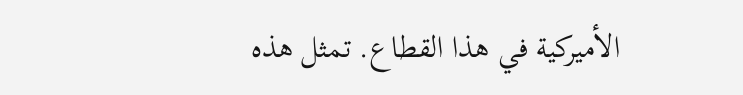الأميركية في هذا القطاع. تمثل هذه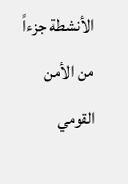الأنشطة جزءاً من الأمن القومي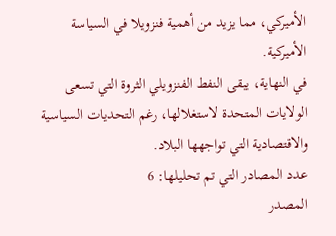الأميركي، مما يزيد من أهمية فنزويلا في السياسة الأميركية.
في النهاية، يبقى النفط الفنزويلي الثروة التي تسعى الولايات المتحدة لاستغلالها، رغم التحديات السياسية والاقتصادية التي تواجهها البلاد.
عدد المصادر التي تم تحليلها: 6
المصدر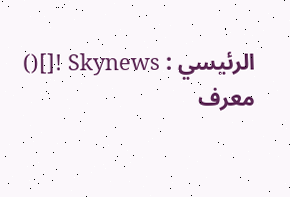الرئيسي : Skynews ![]()
معرف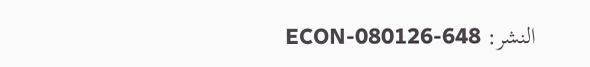النشر: ECON-080126-648